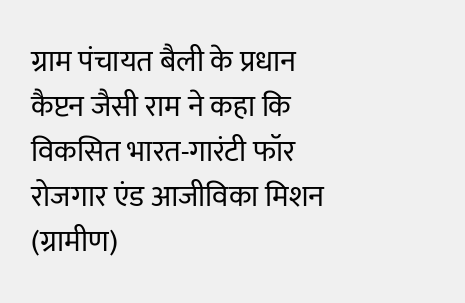ग्राम पंचायत बैली के प्रधान कैप्टन जैसी राम ने कहा कि विकसित भारत-गारंटी फॉर रोजगार एंड आजीविका मिशन (ग्रामीण)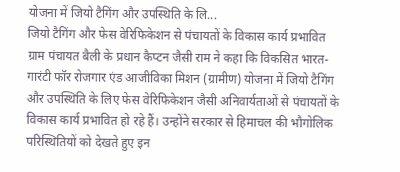योजना में जियो टैगिंग और उपस्थिति के लि...
जियो टैगिंग और फेस वेरिफिकेशन से पंचायतों के विकास कार्य प्रभावित
ग्राम पंचायत बैली के प्रधान कैप्टन जैसी राम ने कहा कि विकसित भारत-गारंटी फॉर रोजगार एंड आजीविका मिशन (ग्रामीण) योजना में जियो टैगिंग और उपस्थिति के लिए फेस वेरिफिकेशन जैसी अनिवार्यताओं से पंचायतों के विकास कार्य प्रभावित हो रहे हैं। उन्होंने सरकार से हिमाचल की भौगोलिक परिस्थितियों को देखते हुए इन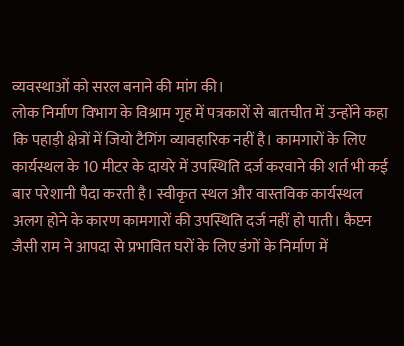व्यवस्थाओं को सरल बनाने की मांग की।
लोक निर्माण विभाग के विश्राम गृह में पत्रकारों से बातचीत में उन्होंने कहा कि पहाड़ी क्षेत्रों में जियो टैगिंग व्यावहारिक नहीं है। कामगारों के लिए कार्यस्थल के 10 मीटर के दायरे में उपस्थिति दर्ज करवाने की शर्त भी कई बार परेशानी पैदा करती है। स्वीकृत स्थल और वास्तविक कार्यस्थल अलग होने के कारण कामगारों की उपस्थिति दर्ज नहीं हो पाती। कैप्टन जैसी राम ने आपदा से प्रभावित घरों के लिए डंगों के निर्माण में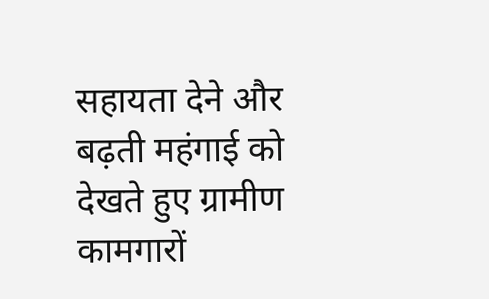सहायता देने और बढ़ती महंगाई को देखते हुए ग्रामीण कामगारों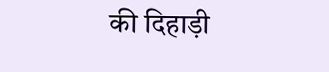की दिहाड़ी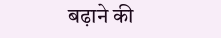बढ़ाने की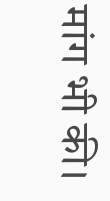मांग भी की।